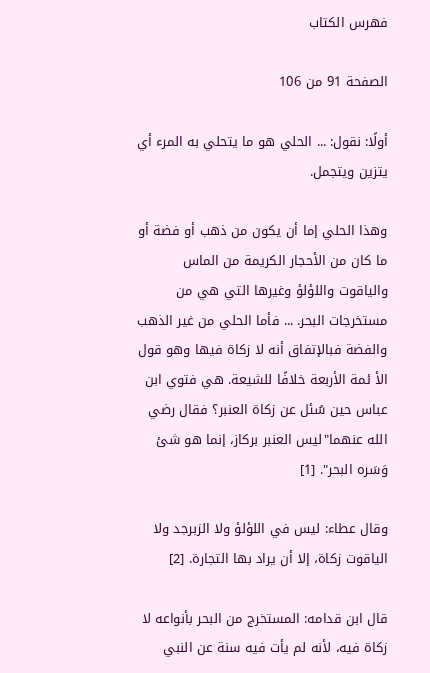فهرس الكتاب

الصفحة 91 من 106

أولًا: نقول: ... الحلي هو ما يتحلي به المرء أي يتزين ويتجمل.

وهذا الحلي إما أن يكون من ذهب أو فضة أو ما كان من الأحجار الكريمة من الماس والياقوت واللؤلؤ وغيرها التي هي من مستخرجات البحر. ... فأما الحلي من غير الذهب والفضة فبالإتفاق أنه لا زكاة فيها وهو قول الأ ئمة الأربعة خلافًا للشيعة. هي فتوي ابن عباس حين سُئل عن زكاة العنبر؟ فقال رضي الله عنهما"ليس العنبر بركاز، إنما هو شئ وَسَره البحر". [1]

وقال عطاء: ليس في اللؤلؤ ولا الزبرجد ولا الياقوت زكاة، إلا أن يراد بها التجارة. [2]

قال ابن قدامه: المستخرج من البحر بأنواعه لا زكاة فيه، لأنه لم يأت فيه سنة عن النبي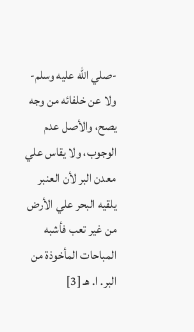-صلي الله عليه وسلم- ولا عن خلفائه من وجه يصح، والأصل عدم الوجوب، ولا يقاس علي معدن البر لأن العنبر يلقيه البحر علي الأرض من غير تعب فأشبه المباحات المأخوذة من البر. ا. هـ [3]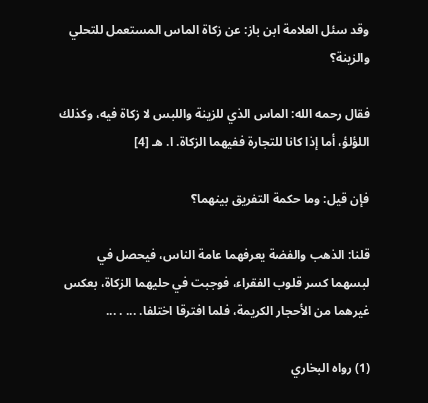وقد سئل العلامة ابن باز: عن زكاة الماس المستعمل للتحلي والزينة؟

فقال رحمه الله: الماس الذي للزينة واللبس لا زكاة فيه، وكذلك اللؤلؤ، أما إذا كانا للتجارة ففيهما الزكاة. ا. هـ [4]

فإن قيل: وما حكمة التفريق بينهما؟

قلنا: الذهب والفضة يعرفهما عامة الناس، فيحصل في لبسهما كسر قلوب الفقراء، فوجبت في حليهما الزكاة، بعكس غيرهما من الأحجار الكريمة، فلما افترقا اختلفا. ... . ...

(1) رواه البخاري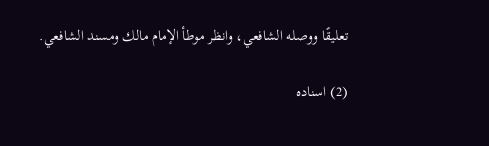تعليقًا ووصله الشافعي، وانظر موطأ الإمام مالك ومسند الشافعي.

(2) اسناده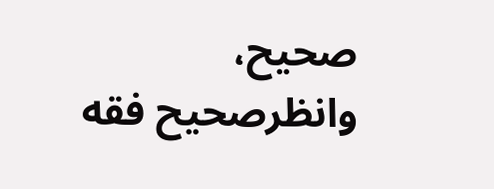صحيح، وانظرصحيح فقه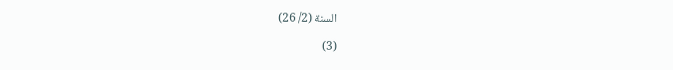السنة (2/ 26)

(3)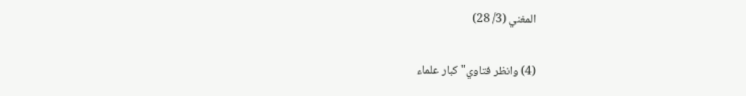المغني (3/ 28)

(4) وانظر فتاوي"كبار علماء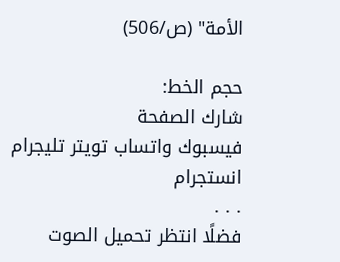الأمة" (ص/506)

حجم الخط:
شارك الصفحة
فيسبوك واتساب تويتر تليجرام انستجرام
. . .
فضلًا انتظر تحميل الصوت